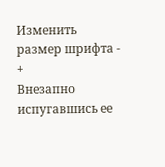Изменить размер шрифта - +
Внезапно испугавшись ее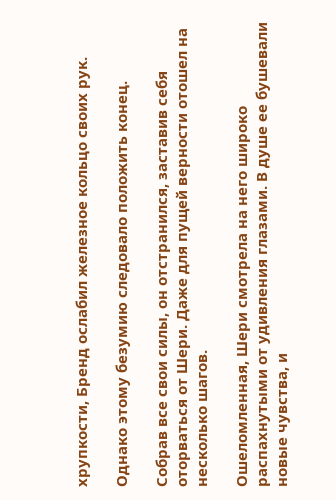хрупкости, Бренд ослабил железное кольцо своих рук.

Однако этому безумию следовало положить конец.

Собрав все свои силы, он отстранился, заставив себя оторваться от Шери. Даже для пущей верности отошел на несколько шагов.

Ошеломленная, Шери смотрела на него широко распахнутыми от удивления глазами. В душе ее бушевали новые чувства, и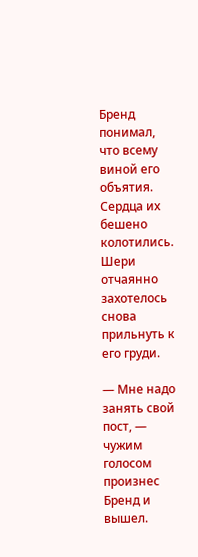Бренд понимал, что всему виной его объятия. Сердца их бешено колотились. Шери отчаянно захотелось снова прильнуть к его груди.

— Мне надо занять свой пост, — чужим голосом произнес Бренд и вышел.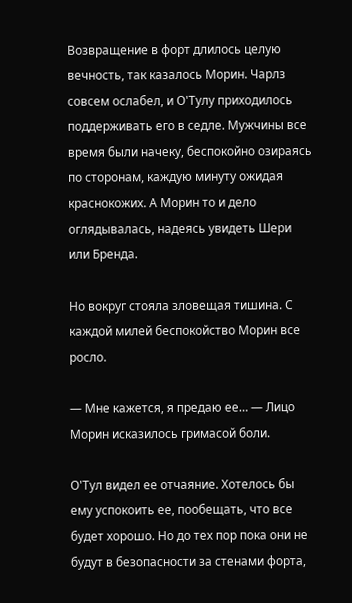Возвращение в форт длилось целую вечность, так казалось Морин. Чарлз совсем ослабел, и О'Тулу приходилось поддерживать его в седле. Мужчины все время были начеку, беспокойно озираясь по сторонам, каждую минуту ожидая краснокожих. А Морин то и дело оглядывалась, надеясь увидеть Шери или Бренда.

Но вокруг стояла зловещая тишина. С каждой милей беспокойство Морин все росло.

— Мне кажется, я предаю ее… — Лицо Морин исказилось гримасой боли.

О'Тул видел ее отчаяние. Хотелось бы ему успокоить ее, пообещать, что все будет хорошо. Но до тех пор пока они не будут в безопасности за стенами форта,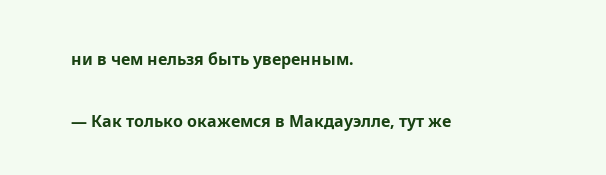ни в чем нельзя быть уверенным.

— Как только окажемся в Макдауэлле, тут же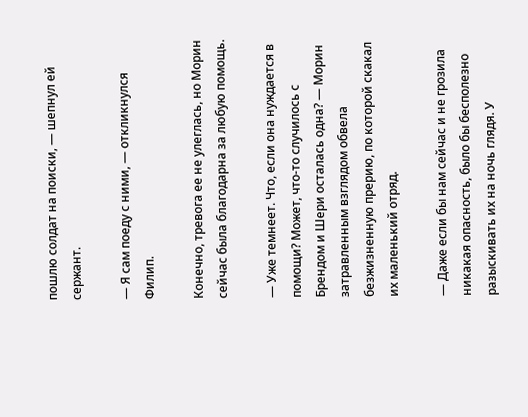пошлю солдат на поиски, — шепнул ей сержант.

— Я сам поеду с ними, — откликнулся Филип.

Конечно, тревога ее не улеглась, но Морин сейчас была благодарна за любую помощь.

— Уже темнеет. Что, если она нуждается в помощи? Может, что-то случилось с Брендом и Шери осталась одна? — Морин затравленным взглядом обвела безжизненную прерию, по которой скакал их маленький отряд.

— Даже если бы нам сейчас и не грозила никакая опасность, было бы бесполезно разыскивать их на ночь глядя. У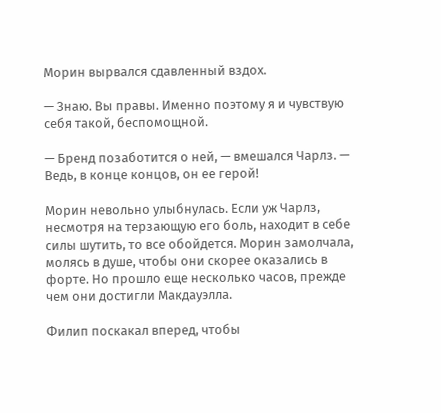Морин вырвался сдавленный вздох.

— Знаю. Вы правы. Именно поэтому я и чувствую себя такой, беспомощной.

— Бренд позаботится о ней, — вмешался Чарлз. — Ведь, в конце концов, он ее герой!

Морин невольно улыбнулась. Если уж Чарлз, несмотря на терзающую его боль, находит в себе силы шутить, то все обойдется. Морин замолчала, молясь в душе, чтобы они скорее оказались в форте. Но прошло еще несколько часов, прежде чем они достигли Макдауэлла.

Филип поскакал вперед, чтобы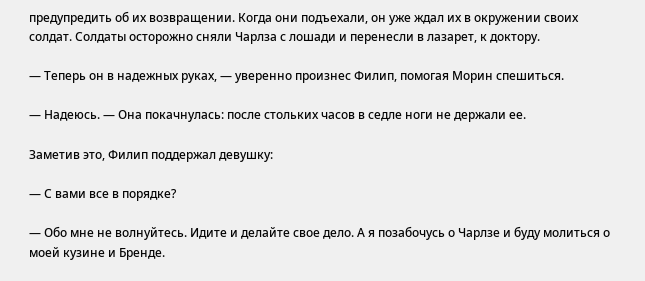предупредить об их возвращении. Когда они подъехали, он уже ждал их в окружении своих солдат. Солдаты осторожно сняли Чарлза с лошади и перенесли в лазарет, к доктору.

— Теперь он в надежных руках, — уверенно произнес Филип, помогая Морин спешиться.

— Надеюсь. — Она покачнулась: после стольких часов в седле ноги не держали ее.

Заметив это, Филип поддержал девушку:

— С вами все в порядке?

— Обо мне не волнуйтесь. Идите и делайте свое дело. А я позабочусь о Чарлзе и буду молиться о моей кузине и Бренде.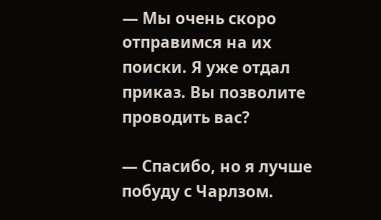— Мы очень скоро отправимся на их поиски. Я уже отдал приказ. Вы позволите проводить вас?

— Спасибо, но я лучше побуду с Чарлзом.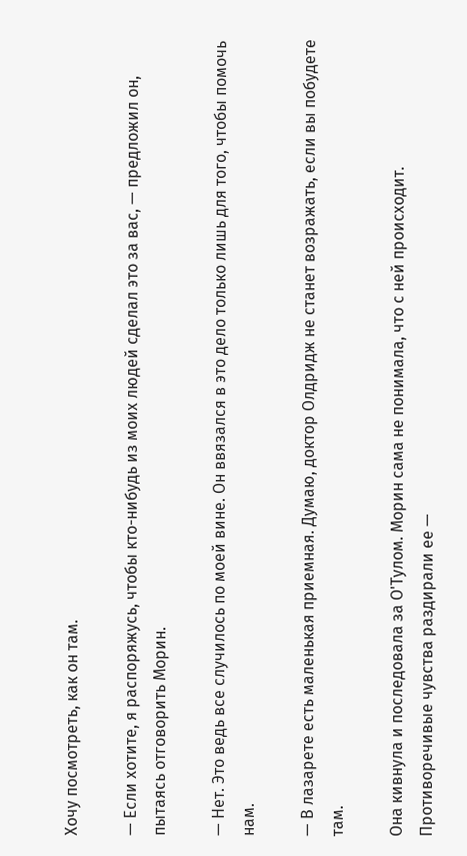Хочу посмотреть, как он там.

— Если хотите, я распоряжусь, чтобы кто-нибудь из моих людей сделал это за вас, — предложил он, пытаясь отговорить Морин.

— Нет. Это ведь все случилось по моей вине. Он ввязался в это дело только лишь для того, чтобы помочь нам.

— В лазарете есть маленькая приемная. Думаю, доктор Олдридж не станет возражать, если вы побудете там.

Она кивнула и последовала за О'Тулом. Морин сама не понимала, что с ней происходит. Противоречивые чувства раздирали ее —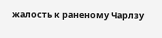жалость к раненому Чарлзу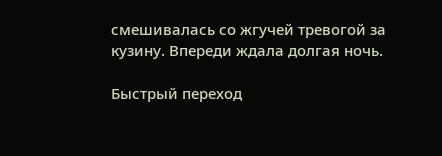смешивалась со жгучей тревогой за кузину. Впереди ждала долгая ночь.

Быстрый переход